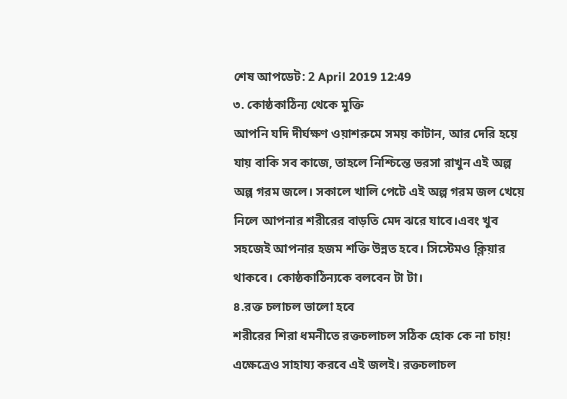শেষ আপডেট: 2 April 2019 12:49
৩. কোষ্ঠকাঠিন্য থেকে মুক্তি
আপনি যদি দীর্ঘক্ষণ ওয়াশরুমে সময় কাটান, আর দেরি হয়ে যায় বাকি সব কাজে, তাহলে নিশ্চিন্তে ভরসা রাখুন এই অল্প অল্প গরম জলে। সকালে খালি পেটে এই অল্প গরম জল খেয়ে নিলে আপনার শরীরের বাড়তি মেদ ঝরে যাবে।এবং খুব সহজেই আপনার হজম শক্তি উন্নত হবে। সিস্টেমও ক্লিয়ার থাকবে। কোষ্ঠকাঠিন্যকে বলবেন টা টা।
৪.রক্ত চলাচল ভালো হবে
শরীরের শিরা ধমনীতে রক্তচলাচল সঠিক হোক কে না চায়! এক্ষেত্রেও সাহায্য করবে এই জলই। রক্তচলাচল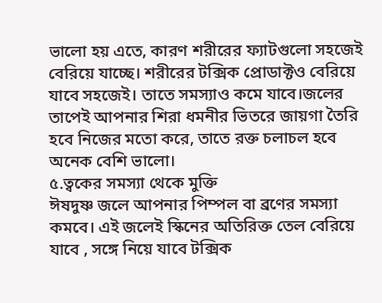ভালো হয় এতে, কারণ শরীরের ফ্যাটগুলো সহজেই বেরিয়ে যাচ্ছে। শরীরের টক্সিক প্রোডাক্টও বেরিয়ে যাবে সহজেই। তাতে সমস্যাও কমে যাবে।জলের তাপেই আপনার শিরা ধমনীর ভিতরে জায়গা তৈরি হবে নিজের মতো করে, তাতে রক্ত চলাচল হবে অনেক বেশি ভালো।
৫.ত্বকের সমস্যা থেকে মুক্তি
ঈষদুষ্ণ জলে আপনার পিম্পল বা ব্রণের সমস্যা কমবে। এই জলেই স্কিনের অতিরিক্ত তেল বেরিয়ে যাবে , সঙ্গে নিয়ে যাবে টক্সিক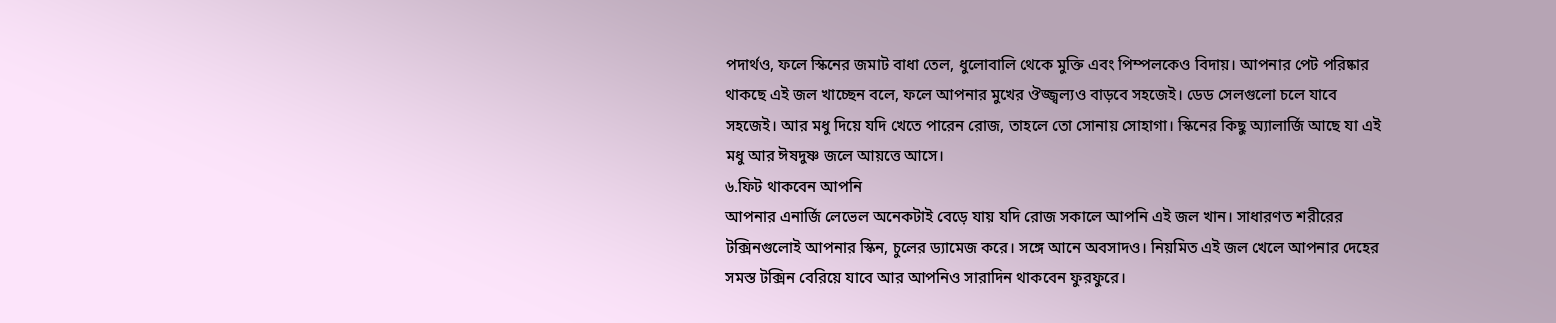পদার্থও, ফলে স্কিনের জমাট বাধা তেল, ধুলোবালি থেকে মুক্তি এবং পিম্পলকেও বিদায়। আপনার পেট পরিষ্কার থাকছে এই জল খাচ্ছেন বলে, ফলে আপনার মুখের ঔজ্জ্বল্যও বাড়বে সহজেই। ডেড সেলগুলো চলে যাবে সহজেই। আর মধু দিয়ে যদি খেতে পারেন রোজ, তাহলে তো সোনায় সোহাগা। স্কিনের কিছু অ্যালার্জি আছে যা এই মধু আর ঈষদুষ্ণ জলে আয়ত্তে আসে।
৬.ফিট থাকবেন আপনি
আপনার এনার্জি লেভেল অনেকটাই বেড়ে যায় যদি রোজ সকালে আপনি এই জল খান। সাধারণত শরীরের টক্সিনগুলোই আপনার স্কিন, চুলের ড্যামেজ করে। সঙ্গে আনে অবসাদও। নিয়মিত এই জল খেলে আপনার দেহের সমস্ত টক্সিন বেরিয়ে যাবে আর আপনিও সারাদিন থাকবেন ফুরফুরে।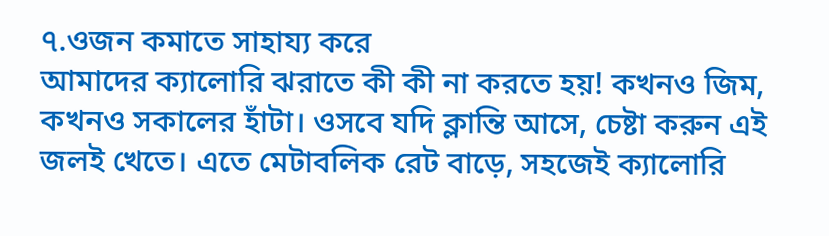৭.ওজন কমাতে সাহায্য করে
আমাদের ক্যালোরি ঝরাতে কী কী না করতে হয়! কখনও জিম, কখনও সকালের হাঁটা। ওসবে যদি ক্লান্তি আসে, চেষ্টা করুন এই জলই খেতে। এতে মেটাবলিক রেট বাড়ে, সহজেই ক্যালোরি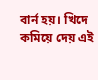বার্ন হয়। খিদে কমিয়ে দেয় এই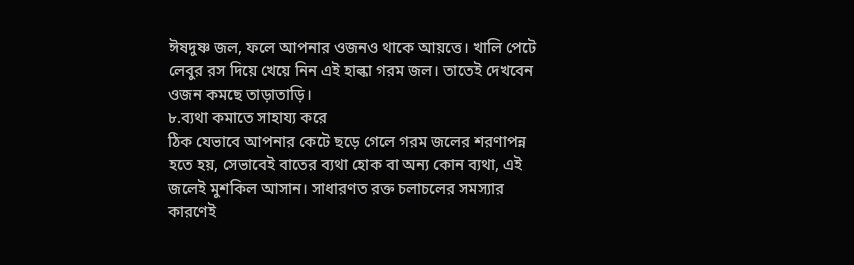ঈষদুষ্ণ জল, ফলে আপনার ওজনও থাকে আয়ত্তে। খালি পেটে লেবুর রস দিয়ে খেয়ে নিন এই হাল্কা গরম জল। তাতেই দেখবেন ওজন কমছে তাড়াতাড়ি।
৮.ব্যথা কমাতে সাহায্য করে
ঠিক যেভাবে আপনার কেটে ছড়ে গেলে গরম জলের শরণাপন্ন হতে হয়, সেভাবেই বাতের ব্যথা হোক বা অন্য কোন ব্যথা, এই জলেই মুশকিল আসান। সাধারণত রক্ত চলাচলের সমস্যার কারণেই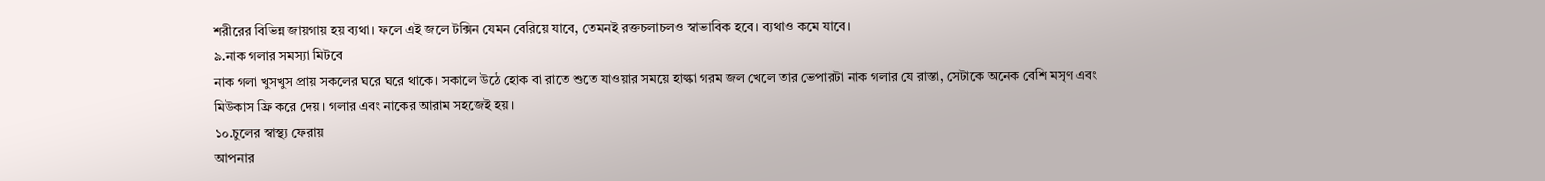শরীরের বিভিন্ন জায়গায় হয় ব্যথা। ফলে এই জলে টক্সিন যেমন বেরিয়ে যাবে, তেমনই রক্তচলাচলও স্বাভাবিক হবে। ব্যথাও কমে যাবে।
৯.নাক গলার সমস্যা মিটবে
নাক গলা খুসখুস প্রায় সকলের ঘরে ঘরে থাকে। সকালে উঠে হোক বা রাতে শুতে যাওয়ার সময়ে হাল্কা গরম জল খেলে তার ভেপারটা নাক গলার যে রাস্তা, সেটাকে অনেক বেশি মসৃণ এবং মিউকাস ফ্রি করে দেয়। গলার এবং নাকের আরাম সহজেই হয়।
১০.চুলের স্বাস্থ্য ফেরায়
আপনার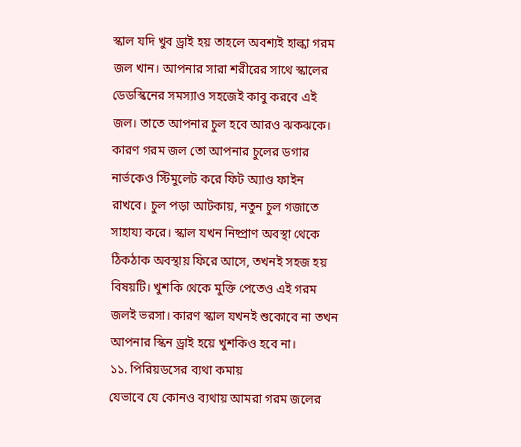স্কাল যদি খুব ড্রাই হয় তাহলে অবশ্যই হাল্কা গরম জল খান। আপনার সারা শরীরের সাথে স্কালের ডেডস্কিনের সমস্যাও সহজেই কাবু করবে এই জল। তাতে আপনার চুল হবে আরও ঝকঝকে। কারণ গরম জল তো আপনার চুলের ডগার নার্ভকেও স্টিমুলেট করে ফিট অ্যাণ্ড ফাইন রাখবে। চুল পড়া আটকায়, নতুন চুল গজাতে সাহায্য করে। স্কাল যখন নিষ্প্রাণ অবস্থা থেকে ঠিকঠাক অবস্থায় ফিরে আসে, তখনই সহজ হয় বিষয়টি। খুশকি থেকে মুক্তি পেতেও এই গরম জলই ভরসা। কারণ স্কাল যখনই শুকোবে না তখন আপনার স্কিন ড্রাই হয়ে খুশকিও হবে না।
১১. পিরিয়ডসের ব্যথা কমায়
যেভাবে যে কোনও ব্যথায় আমরা গরম জলের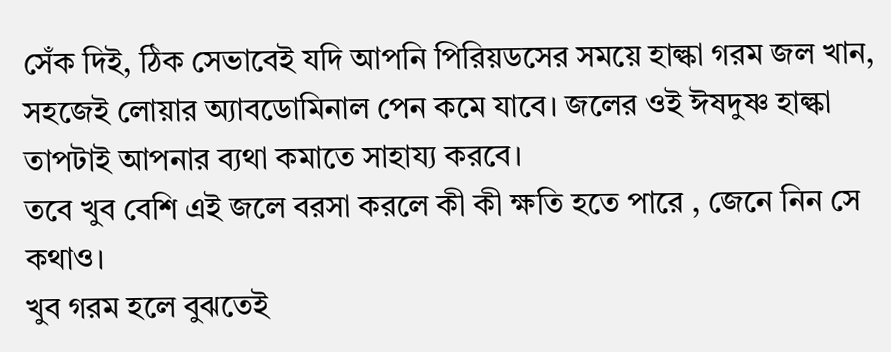সেঁক দিই, ঠিক সেভাবেই যদি আপনি পিরিয়ডসের সময়ে হাল্কা গরম জল খান, সহজেই লোয়ার অ্যাবডোমিনাল পেন কমে যাবে। জলের ওই ঈষদুষ্ণ হাল্কা তাপটাই আপনার ব্যথা কমাতে সাহায্য করবে।
তবে খুব বেশি এই জলে বরসা করলে কী কী ক্ষতি হতে পারে , জেনে নিন সে কথাও।
খুব গরম হলে বুঝতেই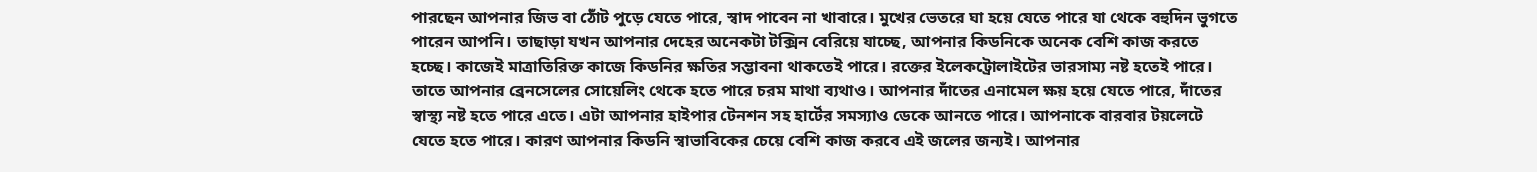পারছেন আপনার জিভ বা ঠোঁট পুড়ে যেতে পারে, স্বাদ পাবেন না খাবারে। মুখের ভেতরে ঘা হয়ে যেতে পারে যা থেকে বহুদিন ভুগতে পারেন আপনি। তাছাড়া যখন আপনার দেহের অনেকটা টক্সিন বেরিয়ে যাচ্ছে, আপনার কিডনিকে অনেক বেশি কাজ করতে হচ্ছে। কাজেই মাত্রাতিরিক্ত কাজে কিডনির ক্ষতির সম্ভাবনা থাকতেই পারে। রক্তের ইলেকট্রোলাইটের ভারসাম্য নষ্ট হতেই পারে। তাতে আপনার ব্রেনসেলের সোয়েলিং থেকে হতে পারে চরম মাথা ব্যথাও। আপনার দাঁতের এনামেল ক্ষয় হয়ে যেতে পারে, দাঁতের স্বাস্থ্য নষ্ট হতে পারে এতে। এটা আপনার হাইপার টেনশন সহ হার্টের সমস্যাও ডেকে আনতে পারে। আপনাকে বারবার টয়লেটে যেতে হতে পারে। কারণ আপনার কিডনি স্বাভাবিকের চেয়ে বেশি কাজ করবে এই জলের জন্যই। আপনার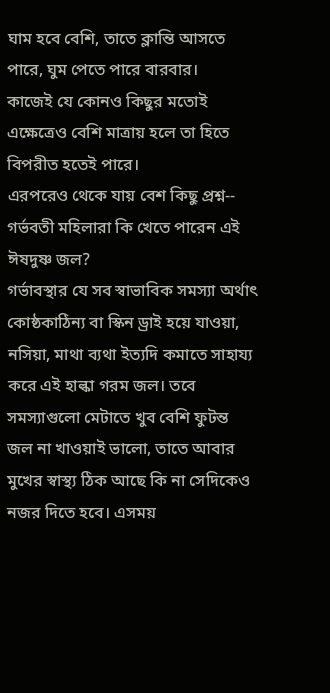ঘাম হবে বেশি, তাতে ক্লান্তি আসতে পারে, ঘুম পেতে পারে বারবার।
কাজেই যে কোনও কিছুর মতোই এক্ষেত্রেও বেশি মাত্রায় হলে তা হিতে বিপরীত হতেই পারে।
এরপরেও থেকে যায় বেশ কিছু প্রশ্ন--
গর্ভবতী মহিলারা কি খেতে পারেন এই ঈষদুষ্ণ জল?
গর্ভাবস্থার যে সব স্বাভাবিক সমস্যা অর্থাৎ কোষ্ঠকাঠিন্য বা স্কিন ড্রাই হয়ে যাওয়া, নসিয়া, মাথা ব্যথা ইত্যদি কমাতে সাহায্য করে এই হাল্কা গরম জল। তবে সমস্যাগুলো মেটাতে খুব বেশি ফুটন্ত জল না খাওয়াই ভালো, তাতে আবার মুখের স্বাস্থ্য ঠিক আছে কি না সেদিকেও নজর দিতে হবে। এসময়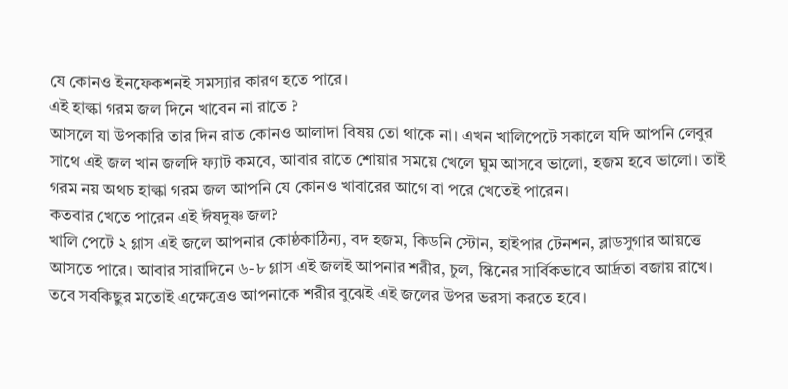যে কোনও ইনফেকশনই সমস্যার কারণ হতে পারে।
এই হাল্কা গরম জল দিনে খাবেন না রাতে ?
আসলে যা উপকারি তার দিন রাত কোনও আলাদা বিষয় তো থাকে না। এখন খালিপেটে সকালে যদি আপনি লেবুর সাথে এই জল খান জলদি ফ্যাট কমবে, আবার রাতে শোয়ার সময়ে খেলে ঘুম আসবে ভালো, হজম হবে ভালো। তাই গরম নয় অথচ হাল্কা গরম জল আপনি যে কোনও খাবারের আগে বা পরে খেতেই পারেন।
কতবার খেতে পারেন এই ঈষদুষ্ণ জল?
খালি পেটে ২ গ্লাস এই জলে আপনার কোষ্ঠকাঠিন্য, বদ হজম, কিডনি স্টোন, হাইপার টেনশন, ব্লাডসুগার আয়ত্তে আসতে পারে। আবার সারাদিনে ৬-৮ গ্লাস এই জলই আপনার শরীর, চুল, স্কিনের সার্বিকভাবে আর্দ্রতা বজায় রাখে।
তবে সবকিছুর মতোই এক্ষেত্রেও আপনাকে শরীর বুঝেই এই জলের উপর ভরসা করতে হবে।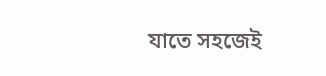যাতে সহজেই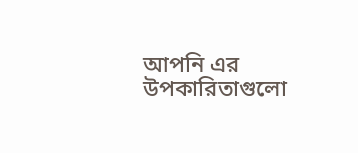আপনি এর উপকারিতাগুলো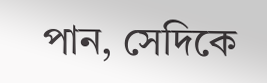পান, সেদিকে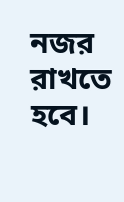নজর রাখতে হবে।